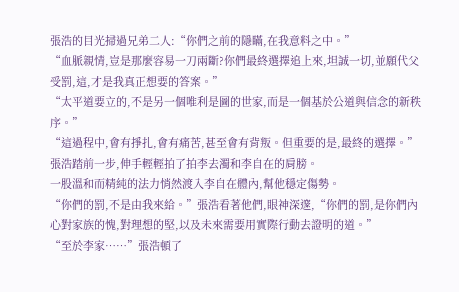張浩的目光掃過兄弟二人:“你們之前的隱瞞,在我意料之中。”
“血脈親情,豈是那麼容易一刀兩斷?你們最終選擇追上來,坦誠一切,並願代父受罰,這,才是我真正想要的答案。”
“太平道要立的,不是另一個唯利是圖的世家,而是一個基於公道與信念的新秩序。”
“這過程中,會有掙扎,會有痛苦,甚至會有背叛。但重要的是,最終的選擇。”
張浩踏前一步,伸手輕輕拍了拍李去濁和李自在的肩膀。
一股溫和而精純的法力悄然渡入李自在體內,幫他穩定傷勢。
“你們的罰,不是由我來給。”張浩看著他們,眼神深邃,“你們的罰,是你們內心對家族的愧,對理想的堅,以及未來需要用實際行動去證明的道。”
“至於李家……”張浩頓了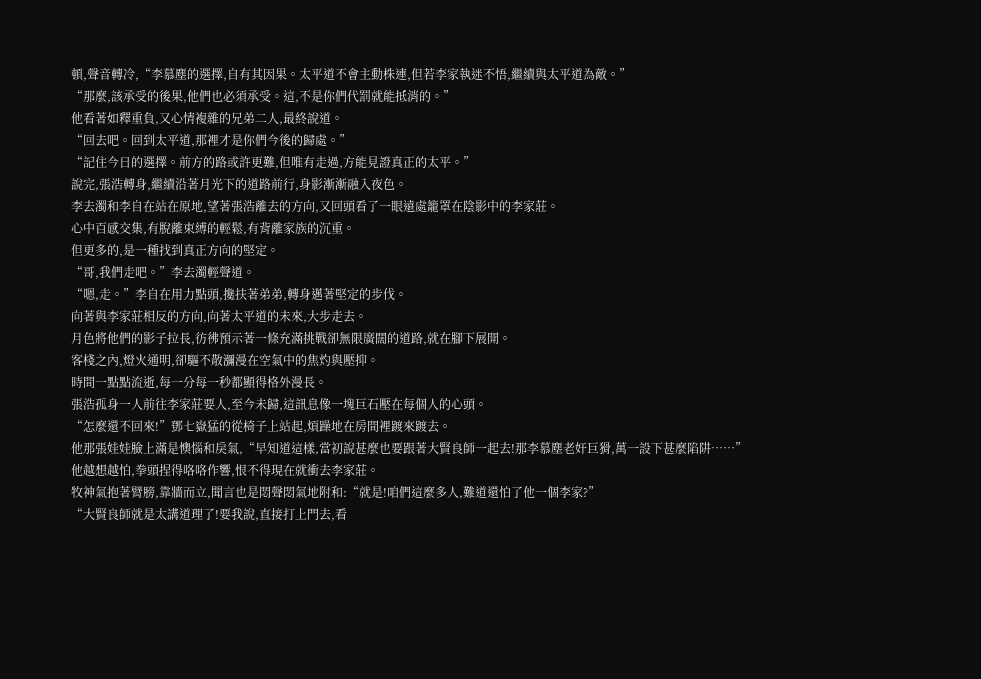頓,聲音轉冷,“李慕塵的選擇,自有其因果。太平道不會主動株連,但若李家執迷不悟,繼續與太平道為敵。”
“那麼,該承受的後果,他們也必須承受。這,不是你們代罰就能抵消的。”
他看著如釋重負,又心情複雜的兄弟二人,最終說道。
“回去吧。回到太平道,那裡才是你們今後的歸處。”
“記住今日的選擇。前方的路或許更難,但唯有走過,方能見證真正的太平。”
說完,張浩轉身,繼續沿著月光下的道路前行,身影漸漸融入夜色。
李去濁和李自在站在原地,望著張浩離去的方向,又回頭看了一眼遠處籠罩在陰影中的李家莊。
心中百感交集,有脫離束縛的輕鬆,有背離家族的沉重。
但更多的,是一種找到真正方向的堅定。
“哥,我們走吧。”李去濁輕聲道。
“嗯,走。”李自在用力點頭,攙扶著弟弟,轉身邁著堅定的步伐。
向著與李家莊相反的方向,向著太平道的未來,大步走去。
月色將他們的影子拉長,彷彿預示著一條充滿挑戰卻無限廣闊的道路,就在腳下展開。
客棧之內,燈火通明,卻驅不散瀰漫在空氣中的焦灼與壓抑。
時間一點點流逝,每一分每一秒都顯得格外漫長。
張浩孤身一人前往李家莊要人,至今未歸,這訊息像一塊巨石壓在每個人的心頭。
“怎麼還不回來!”鄧七嶽猛的從椅子上站起,煩躁地在房間裡踱來踱去。
他那張娃娃臉上滿是懊惱和戾氣,“早知道這樣,當初說甚麼也要跟著大賢良師一起去!那李慕塵老奸巨猾,萬一設下甚麼陷阱……”
他越想越怕,拳頭捏得咯咯作響,恨不得現在就衝去李家莊。
牧神氣抱著臂膀,靠牆而立,聞言也是悶聲悶氣地附和:“就是!咱們這麼多人,難道還怕了他一個李家?”
“大賢良師就是太講道理了!要我說,直接打上門去,看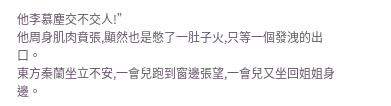他李慕塵交不交人!”
他周身肌肉賁張,顯然也是憋了一肚子火,只等一個發洩的出口。
東方秦蘭坐立不安,一會兒跑到窗邊張望,一會兒又坐回姐姐身邊。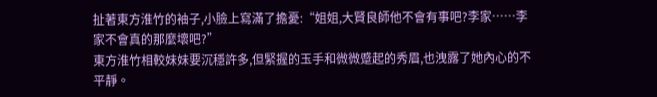扯著東方淮竹的袖子,小臉上寫滿了擔憂:“姐姐,大賢良師他不會有事吧?李家……李家不會真的那麼壞吧?”
東方淮竹相較妹妹要沉穩許多,但緊握的玉手和微微蹙起的秀眉,也洩露了她內心的不平靜。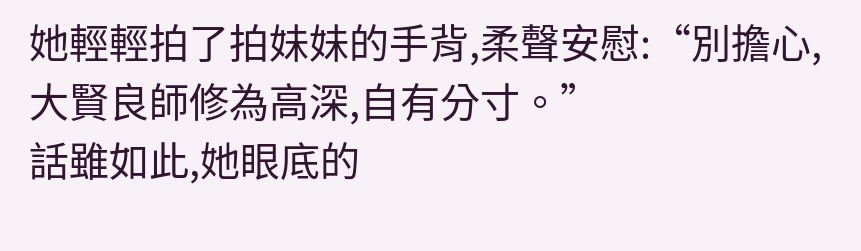她輕輕拍了拍妹妹的手背,柔聲安慰:“別擔心,大賢良師修為高深,自有分寸。”
話雖如此,她眼底的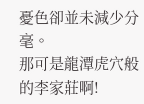憂色卻並未減少分毫。
那可是龍潭虎穴般的李家莊啊!